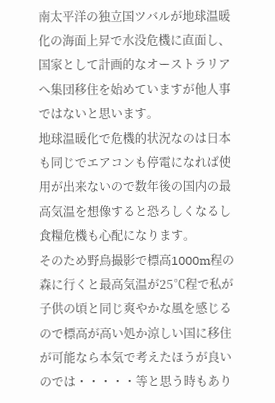南太平洋の独立国ツバルが地球温暖化の海面上昇で水没危機に直面し、国家として計画的なオーストラリアへ集団移住を始めていますが他人事ではないと思います。
地球温暖化で危機的状況なのは日本も同じでエアコンも停電になれば使用が出来ないので数年後の国内の最高気温を想像すると恐ろしくなるし食糧危機も心配になります。
そのため野鳥撮影で標高1000m程の森に行くと最高気温が25℃程で私が子供の頃と同じ爽やかな風を感じるので標高が高い処か涼しい国に移住が可能なら本気で考えたほうが良いのでは・・・・・等と思う時もあり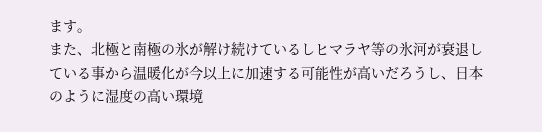ます。
また、北極と南極の氷が解け続けているしヒマラヤ等の氷河が衰退している事から温暖化が今以上に加速する可能性が高いだろうし、日本のように湿度の高い環境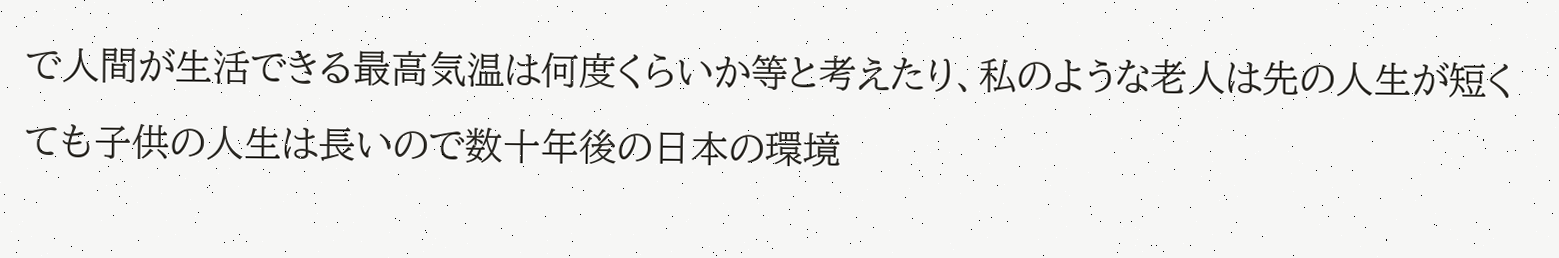で人間が生活できる最高気温は何度くらいか等と考えたり、私のような老人は先の人生が短くても子供の人生は長いので数十年後の日本の環境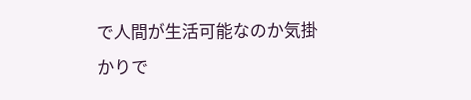で人間が生活可能なのか気掛かりで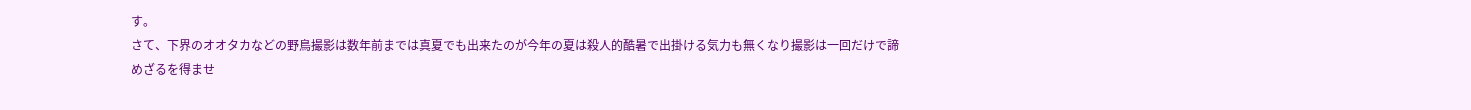す。
さて、下界のオオタカなどの野鳥撮影は数年前までは真夏でも出来たのが今年の夏は殺人的酷暑で出掛ける気力も無くなり撮影は一回だけで諦めざるを得ませ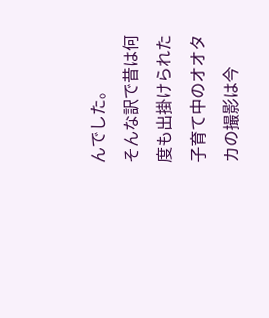んでした。
そんな訳で昔は何度も出掛けられた子育て中のオオタカの撮影は今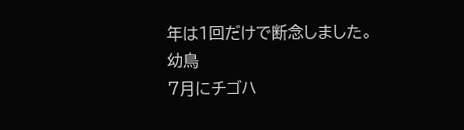年は1回だけで断念しました。
幼鳥
7月にチゴハ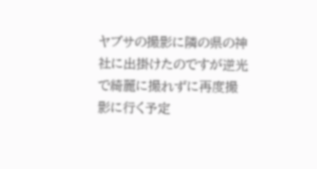ヤブサの撮影に隣の県の神社に出掛けたのですが逆光で綺麗に撮れずに再度撮影に行く予定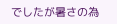でしたが暑さの為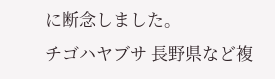に断念しました。
チゴハヤブサ 長野県など複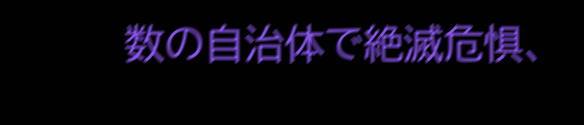数の自治体で絶滅危惧、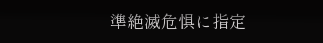準絶滅危惧に指定